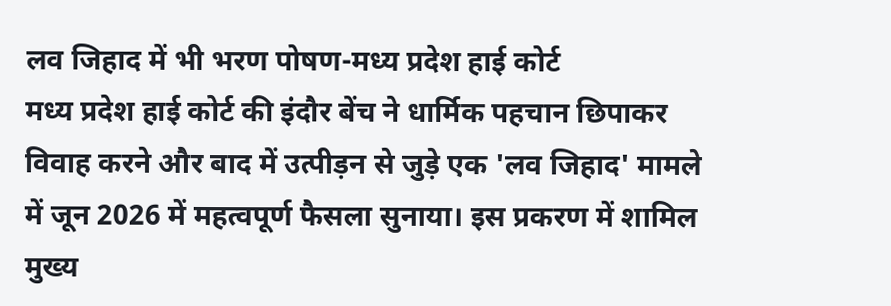लव जिहाद में भी भरण पोषण-मध्य प्रदेश हाई कोर्ट
मध्य प्रदेश हाई कोर्ट की इंदौर बेंच ने धार्मिक पहचान छिपाकर विवाह करने और बाद में उत्पीड़न से जुड़े एक 'लव जिहाद' मामले में जून 2026 में महत्वपूर्ण फैसला सुनाया। इस प्रकरण में शामिल मुख्य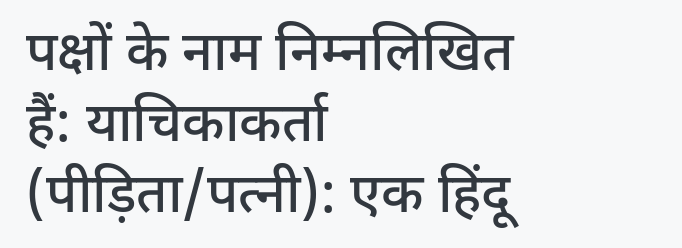पक्षों के नाम निम्नलिखित हैं: याचिकाकर्ता (पीड़िता/पत्नी): एक हिंदू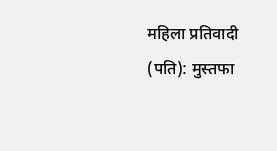महिला प्रतिवादी (पति): मुस्तफा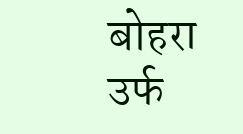बोहरा उर्फ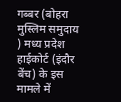गब्बर (बोहरा मुस्लिम समुदाय ) मध्य प्रदेश हाईकोर्ट (इंदौर बेंच) के इस मामले में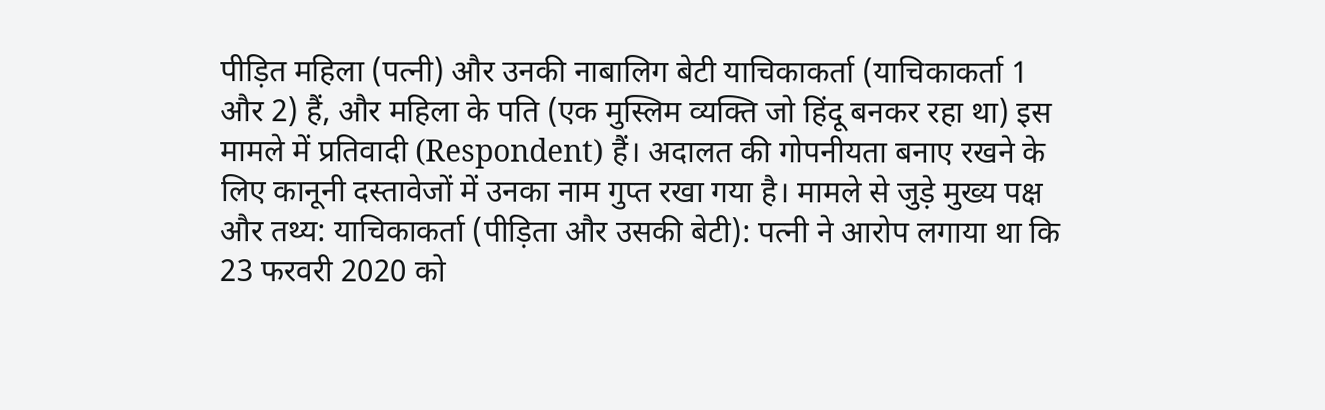पीड़ित महिला (पत्नी) और उनकी नाबालिग बेटी याचिकाकर्ता (याचिकाकर्ता 1 और 2) हैं, और महिला के पति (एक मुस्लिम व्यक्ति जो हिंदू बनकर रहा था) इस मामले में प्रतिवादी (Respondent) हैं। अदालत की गोपनीयता बनाए रखने के लिए कानूनी दस्तावेजों में उनका नाम गुप्त रखा गया है। मामले से जुड़े मुख्य पक्ष और तथ्य: याचिकाकर्ता (पीड़िता और उसकी बेटी): पत्नी ने आरोप लगाया था कि 23 फरवरी 2020 को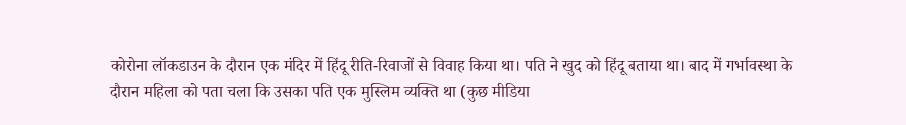कोरोना लॉकडाउन के दौरान एक मंदिर में हिंदू रीति-रिवाजों से विवाह किया था। पति ने खुद को हिंदू बताया था। बाद में गर्भावस्था के दौरान महिला को पता चला कि उसका पति एक मुस्लिम व्यक्ति था (कुछ मीडिया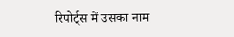रिपोर्ट्स में उसका नाम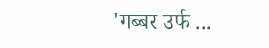'गब्बर उर्फ ...